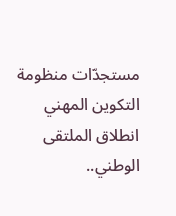مستجدّات منظومة التكوين المهني انطلاق الملتقى الوطني..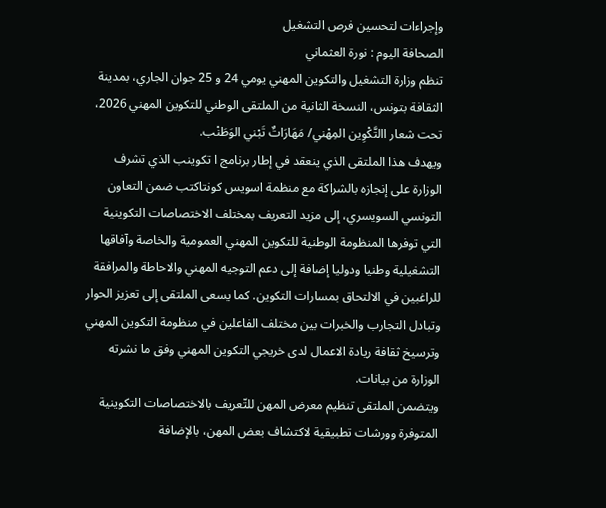وإجراءات لتحسين فرص التشغيل
الصحافة اليوم : نورة العثماني
تنظم وزارة التشغيل والتكوين المهني يومي 24 و 25 جوان الجاري، بمدينة الثقافة بتونس، النسخة الثانية من الملتقى الوطني للتكوين المهني 2026، تحت شعار االتَّكْوِين المِهْني/ مَهَارَاتٌ تَبْني الوَطَنْب.
ويهدف هذا الملتقى الذي ينعقد في إطار برنامج ا تكوينب الذي تشرف الوزارة على إنجازه بالشراكة مع منظمة اسويس كونتاكتب ضمن التعاون التونسي السويسري، إلى مزيد التعريف بمختلف الاختصاصات التكوينية التي توفرها المنظومة الوطنية للتكوين المهني العمومية والخاصة وآفاقها التشغيلية وطنيا ودوليا إضافة إلى دعم التوجيه المهني والاحاطة والمرافقة للراغبين في الالتحاق بمسارات التكوين. كما يسعى الملتقى إلى تعزيز الحوار وتبادل التجارب والخبرات بين مختلف الفاعلين في منظومة التكوين المهني وترسيخ ثقافة ريادة الاعمال لدى خريجي التكوين المهني وفق ما نشرته الوزارة من بيانات.
ويتضمن الملتقى تنظيم معرض المهن للتّعريف بالاختصاصات التكوينية المتوفرة وورشات تطبيقية لاكتشاف بعض المهن، بالإضافة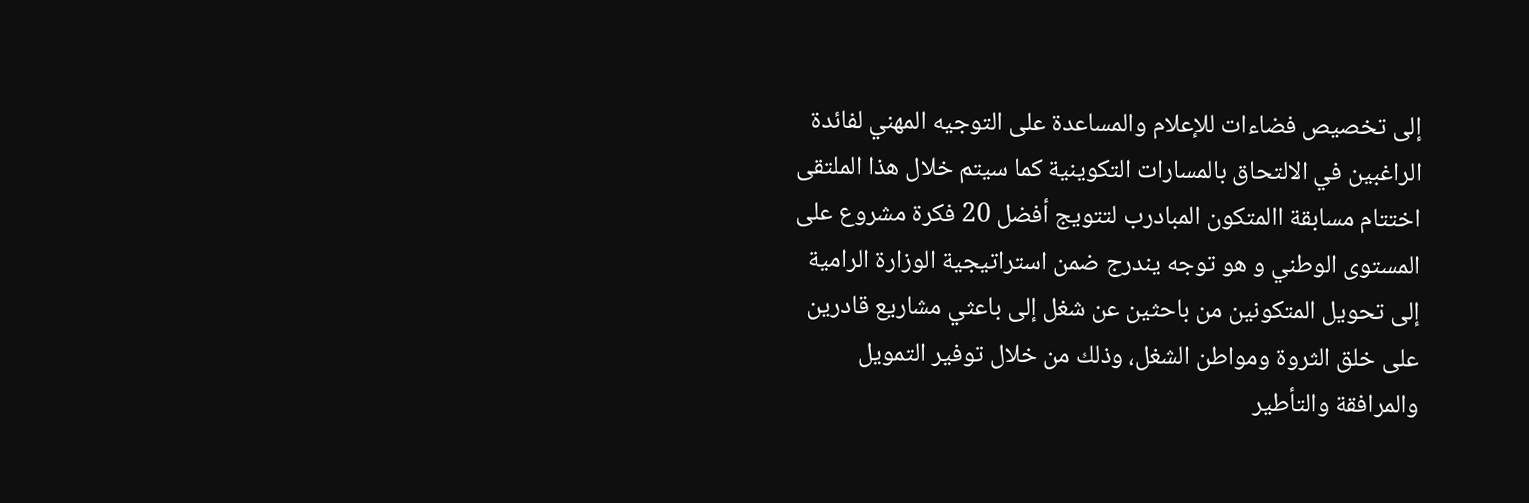إلى تخصيص فضاءات للإعلام والمساعدة على التوجيه المهني لفائدة الراغبين في الالتحاق بالمسارات التكوينية كما سيتم خلال هذا الملتقى اختتام مسابقة االمتكون المبادرب لتتويج أفضل 20 فكرة مشروع على المستوى الوطني و هو توجه يندرج ضمن استراتيجية الوزارة الرامية إلى تحويل المتكونين من باحثين عن شغل إلى باعثي مشاريع قادرين على خلق الثروة ومواطن الشغل، وذلك من خلال توفير التمويل والمرافقة والتأطير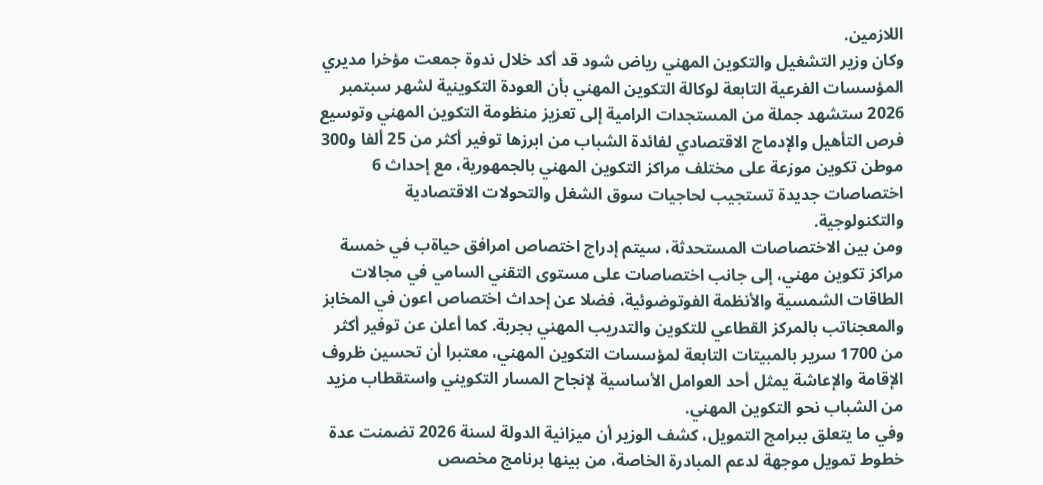اللازمين.
وكان وزير التشغيل والتكوين المهني رياض شود قد أكد خلال ندوة جمعت مؤخرا مديري المؤسسات الفرعية التابعة لوكالة التكوين المهني بأن العودة التكوينية لشهر سبتمبر 2026 ستشهد جملة من المستجدات الرامية إلى تعزيز منظومة التكوين المهني وتوسيع فرص التأهيل والإدماج الاقتصادي لفائدة الشباب من ابرزها توفير أكثر من 25 ألفا و300 موطن تكوين موزعة على مختلف مراكز التكوين المهني بالجمهورية، مع إحداث 6 اختصاصات جديدة تستجيب لحاجيات سوق الشغل والتحولات الاقتصادية والتكنولوجية.
ومن بين الاختصاصات المستحدثة، سيتم إدراج اختصاص امرافق حياةب في خمسة مراكز تكوين مهني، إلى جانب اختصاصات على مستوى التقني السامي في مجالات الطاقات الشمسية والأنظمة الفوتوضوئية، فضلا عن إحداث اختصاص اعون في المخابز والمعجناتب بالمركز القطاعي للتكوين والتدريب المهني بجربة. كما أعلن عن توفير أكثر من 1700 سرير بالمبيتات التابعة لمؤسسات التكوين المهني، معتبرا أن تحسين ظروف الإقامة والإعاشة يمثل أحد العوامل الأساسية لإنجاح المسار التكويني واستقطاب مزيد من الشباب نحو التكوين المهني.
وفي ما يتعلق ببرامج التمويل، كشف الوزير أن ميزانية الدولة لسنة 2026 تضمنت عدة خطوط تمويل موجهة لدعم المبادرة الخاصة، من بينها برنامج مخصص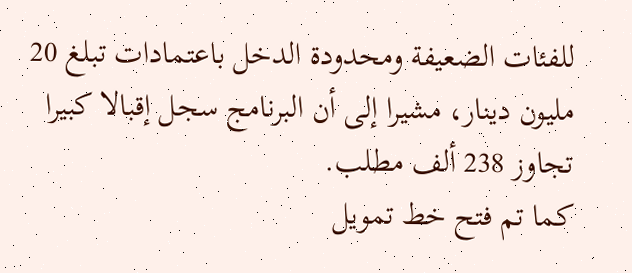للفئات الضعيفة ومحدودة الدخل باعتمادات تبلغ 20 مليون دينار، مشيرا إلى أن البرنامج سجل إقبالا كبيرا تجاوز 238 ألف مطلب.
كما تم فتح خط تمويل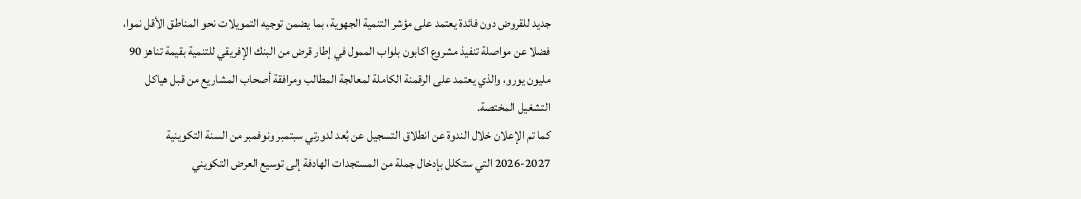جديد للقروض دون فائدة يعتمد على مؤشر التنمية الجهوية، بما يضمن توجيه التمويلات نحو المناطق الأقل نموا، فضلا عن مواصلة تنفيذ مشروع اكابون بلواب الممول في إطار قرض من البنك الإفريقي للتنمية بقيمة تناهز 90 مليون يورو، والذي يعتمد على الرقمنة الكاملة لمعالجة المطالب ومرافقة أصحاب المشاريع من قبل هياكل التشغيل المختصة.
كما تم الإعلان خلال الندوة عن انطلاق التسجيل عن بُعد لدورتي سبتمبر ونوفمبر من السنة التكوينية 2027-2026 التي ستكلل بإدخال جملة من المستجدات الهادفة إلى توسيع العرض التكويني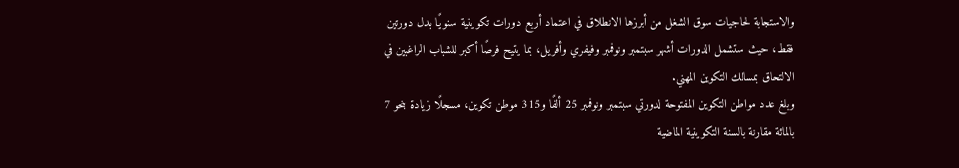والاستجابة لحاجيات سوق الشغل من أبرزها الانطلاق في اعتماد أربع دورات تكوينية سنويًا بدل دورتين فقط، حيث ستشمل الدورات أشهر سبتمبر ونوفمبر وفيفري وأفريل، بما يتيح فرصًا أكبر للشباب الراغبين في الالتحاق بمسالك التكوين المهني.
وبلغ عدد مواطن التكوين المفتوحة لدورتي سبتمبر ونوفمبر 25 ألفًا و315 موطن تكوين، مسجلًا زيادة بنحو 7 بالمائة مقارنة بالسنة التكوينية الماضية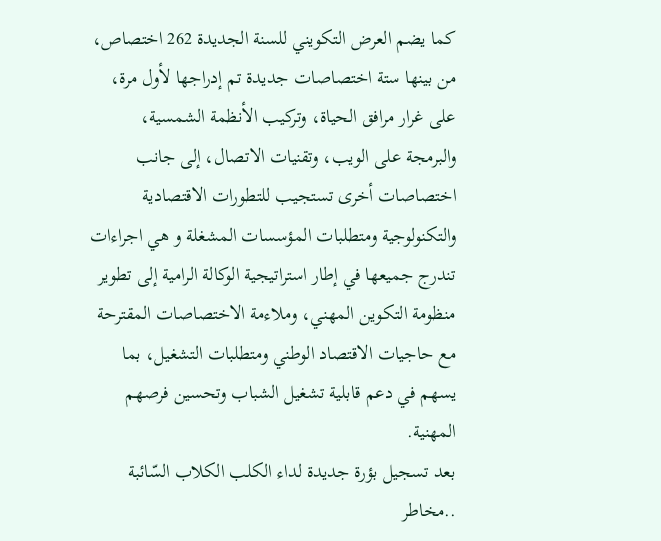كما يضم العرض التكويني للسنة الجديدة 262 اختصاص، من بينها ستة اختصاصات جديدة تم إدراجها لأول مرة، على غرار مرافق الحياة، وتركيب الأنظمة الشمسية، والبرمجة على الويب، وتقنيات الاتصال، إلى جانب اختصاصات أخرى تستجيب للتطورات الاقتصادية والتكنولوجية ومتطلبات المؤسسات المشغلة و هي اجراءات تندرج جميعها في إطار استراتيجية الوكالة الرامية إلى تطوير منظومة التكوين المهني، وملاءمة الاختصاصات المقترحة مع حاجيات الاقتصاد الوطني ومتطلبات التشغيل، بما يسهم في دعم قابلية تشغيل الشباب وتحسين فرصهم المهنية.
بعد تسجيل بؤرة جديدة لداء الكلب الكلاب السّائبة ..مخاطر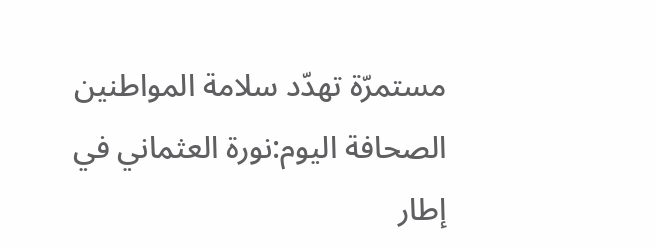مستمرّة تهدّد سلامة المواطنين
الصحافة اليوم:نورة العثماني في إطار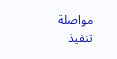مواصلة تنفيذ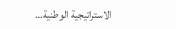الاستراتيجية الوطنية…